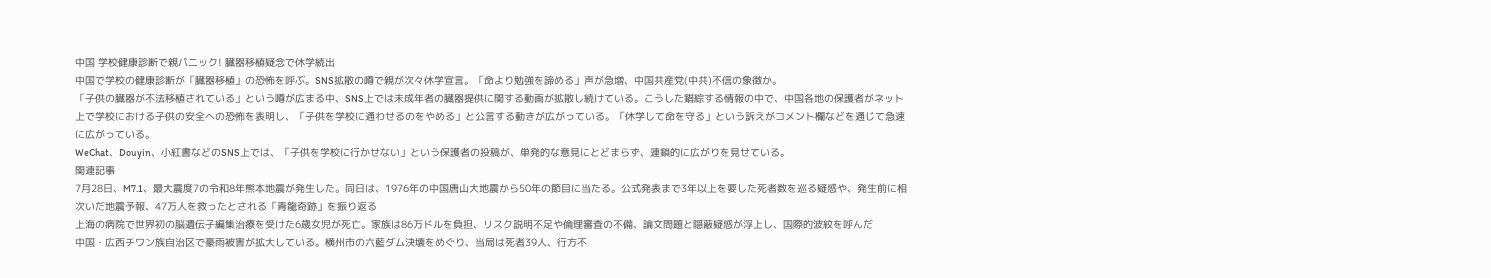中国 学校健康診断で親パニック! 臓器移植疑念で休学続出
中国で学校の健康診断が「臓器移植」の恐怖を呼ぶ。SNS拡散の噂で親が次々休学宣言。「命より勉強を諦める」声が急増、中国共産党(中共)不信の象徴か。
「子供の臓器が不法移植されている」という噂が広まる中、SNS上では未成年者の臓器提供に関する動画が拡散し続けている。こうした錯綜する情報の中で、中国各地の保護者がネット上で学校における子供の安全への恐怖を表明し、「子供を学校に通わせるのをやめる」と公言する動きが広がっている。「休学して命を守る」という訴えがコメント欄などを通じて急速に広がっている。
WeChat、Douyin、小紅書などのSNS上では、「子供を学校に行かせない」という保護者の投稿が、単発的な意見にとどまらず、連鎖的に広がりを見せている。
関連記事
7月28日、M7.1、最大震度7の令和8年熊本地震が発生した。同日は、1976年の中国唐山大地震から50年の節目に当たる。公式発表まで3年以上を要した死者数を巡る疑惑や、発生前に相次いだ地震予報、47万人を救ったとされる「青龍奇跡」を振り返る
上海の病院で世界初の脳遺伝子編集治療を受けた6歳女児が死亡。家族は86万ドルを負担、リスク説明不足や倫理審査の不備、論文問題と隠蔽疑惑が浮上し、国際的波紋を呼んだ
中国・広西チワン族自治区で豪雨被害が拡大している。横州市の六藍ダム決壊をめぐり、当局は死者39人、行方不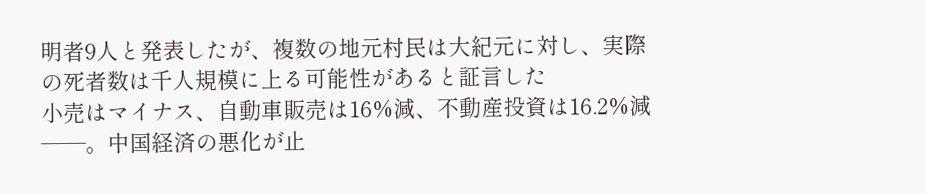明者9人と発表したが、複数の地元村民は大紀元に対し、実際の死者数は千人規模に上る可能性があると証言した
小売はマイナス、自動車販売は16%減、不動産投資は16.2%減――。中国経済の悪化が止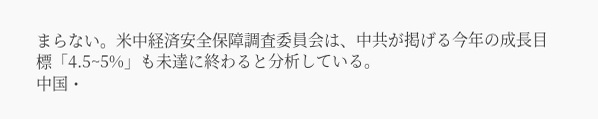まらない。米中経済安全保障調査委員会は、中共が掲げる今年の成長目標「4.5~5%」も未達に終わると分析している。
中国・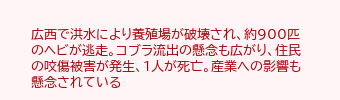広西で洪水により養殖場が破壊され、約900匹のヘビが逃走。コブラ流出の懸念も広がり、住民の咬傷被害が発生、1人が死亡。産業への影響も懸念されている